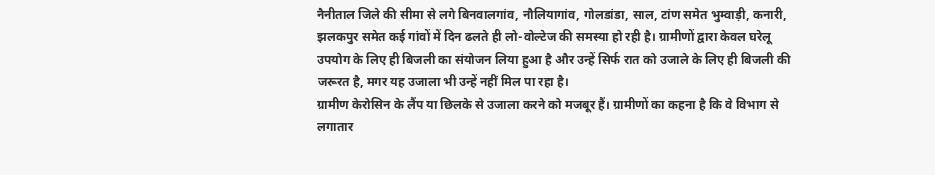नैनीताल जिले की सीमा से लगे बिनवालगांव, नौलियागांव, गोलडांडा, साल, टांण समेत भुम्वाड़ी, कनारी, झलकपुर समेत कई गांवों में दिन ढलते ही लो-वोल्टेज की समस्या हो रही है। ग्रामीणों द्वारा केवल घरेलू उपयोग के लिए ही बिजली का संयोजन लिया हुआ है और उन्हें सिर्फ रात को उजाले के लिए ही बिजली की जरूरत है, मगर यह उजाला भी उन्हें नहीं मिल पा रहा है।
ग्रामीण केरोसिन के लैंप या छिलके से उजाला करने को मजबूर हैं। ग्रामीणों का कहना है कि वे विभाग से लगातार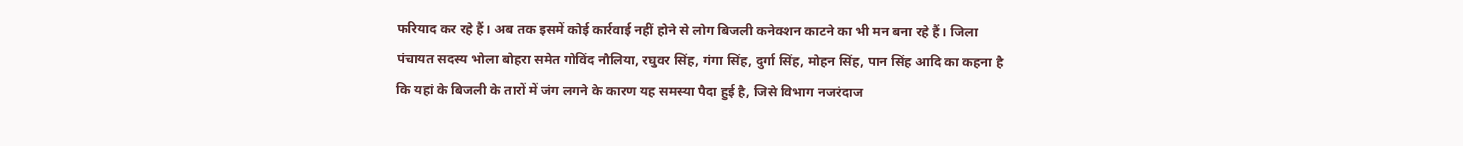फरियाद कर रहे हैं। अब तक इसमें कोई कार्रवाई नहीं होने से लोग बिजली कनेक्शन काटने का भी मन बना रहे हैं। जिला पंचायत सदस्य भोला बोहरा समेत गोविंद नौलिया, रघुवर सिंह, गंगा सिंह, दुर्गा सिंह, मोहन सिंह, पान सिंह आदि का कहना है कि यहां के बिजली के तारों में जंग लगने के कारण यह समस्या पैदा हुई है, जिसे विभाग नजरंदाज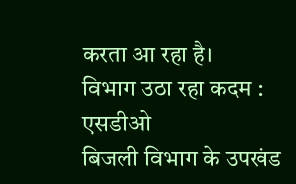करता आ रहा है।
विभाग उठा रहा कदम : एसडीओ
बिजली विभाग के उपखंड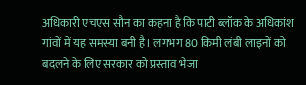अधिकारी एचएस सौन का कहना है कि पाटी ब्लॉक के अधिकांश गांवों में यह समस्या बनी है। लगभग 80 किमी लंबी लाइनों को बदलने के लिए सरकार को प्रस्ताव भेजा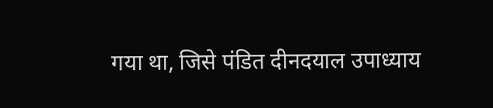गया था, जिसे पंडित दीनदयाल उपाध्याय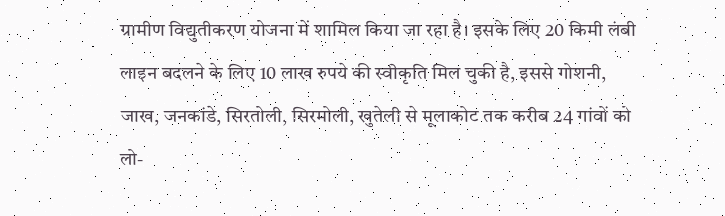ग्रामीण विद्युतीकरण योजना में शामिल किया जा रहा है। इसके लिए 20 किमी लंबी लाइन बदलने के लिए 10 लाख रुपये की स्वीकृति मिल चुकी है, इससे गोशनी, जाख, जनकांडे, सिरतोली, सिरमोली, खुतेली से मूलाकोट तक करीब 24 गांवों को लो-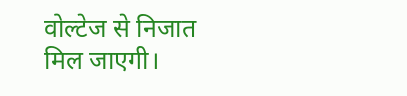वोल्टेज से निजात मिल जाएगी।